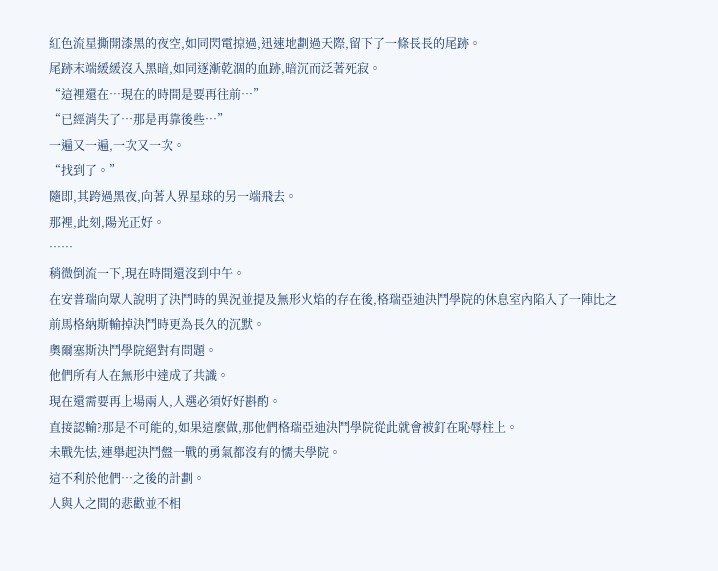紅色流星撕開漆黑的夜空,如同閃電掠過,迅速地劃過天際,留下了一條長長的尾跡。
尾跡末端緩緩沒入黑暗,如同逐漸乾涸的血跡,暗沉而泛著死寂。
“這裡還在…現在的時間是要再往前…”
“已經消失了…那是再靠後些…”
一遍又一遍,一次又一次。
“找到了。”
隨即,其跨過黑夜,向著人界星球的另一端飛去。
那裡,此刻,陽光正好。
……
稍微倒流一下,現在時間還沒到中午。
在安普瑞向眾人說明了決鬥時的異況並提及無形火焰的存在後,格瑞亞迪決鬥學院的休息室內陷入了一陣比之前馬格納斯輸掉決鬥時更為長久的沉默。
奧爾塞斯決鬥學院絕對有問題。
他們所有人在無形中達成了共識。
現在還需要再上場兩人,人選必須好好斟酌。
直接認輸?那是不可能的,如果這麼做,那他們格瑞亞迪決鬥學院從此就會被釘在恥辱柱上。
未戰先怯,連舉起決鬥盤一戰的勇氣都沒有的懦夫學院。
這不利於他們…之後的計劃。
人與人之間的悲歡並不相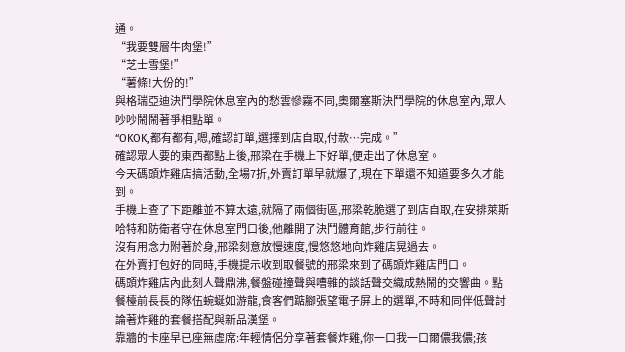通。
“我要雙層牛肉堡!”
“芝士雪堡!”
“薯條!大份的!”
與格瑞亞迪決鬥學院休息室內的愁雲慘霧不同,奧爾塞斯決鬥學院的休息室內,眾人吵吵鬧鬧著爭相點單。
“OKOK,都有都有,嗯,確認訂單,選擇到店自取,付款…完成。”
確認眾人要的東西都點上後,邢梁在手機上下好單,便走出了休息室。
今天碼頭炸雞店搞活動,全場7折,外賣訂單早就爆了,現在下單還不知道要多久才能到。
手機上查了下距離並不算太遠,就隔了兩個街區,邢梁乾脆選了到店自取,在安排萊斯哈特和防衛者守在休息室門口後,他離開了決鬥體育館,步行前往。
沒有用念力附著於身,邢梁刻意放慢速度,慢悠悠地向炸雞店晃過去。
在外賣打包好的同時,手機提示收到取餐號的邢梁來到了碼頭炸雞店門口。
碼頭炸雞店內此刻人聲鼎沸,餐盤碰撞聲與嘈雜的談話聲交織成熱鬧的交響曲。點餐檯前長長的隊伍蜿蜒如游龍,食客們踮腳張望電子屏上的選單,不時和同伴低聲討論著炸雞的套餐搭配與新品漢堡。
靠牆的卡座早已座無虛席:年輕情侶分享著套餐炸雞,你一口我一口爾儂我儂;孩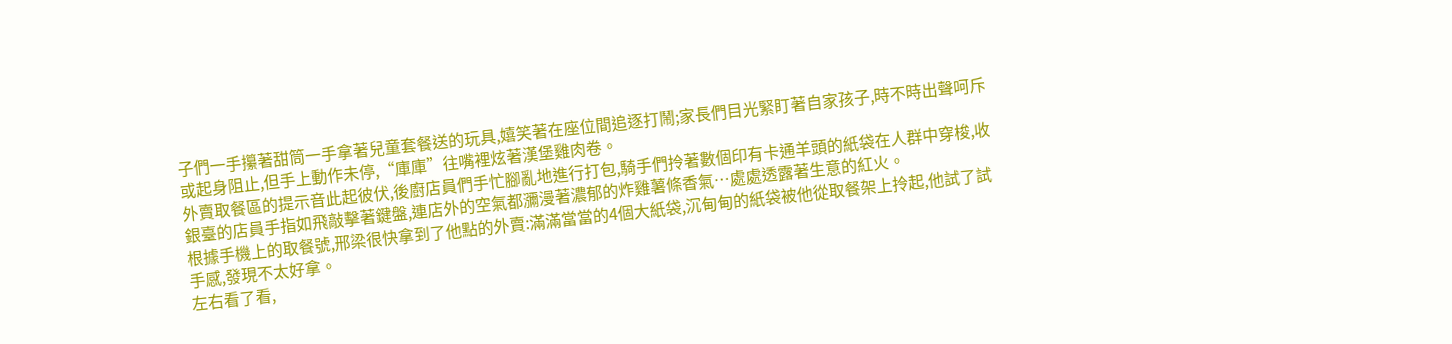子們一手攥著甜筒一手拿著兒童套餐送的玩具,嬉笑著在座位間追逐打鬧;家長們目光緊盯著自家孩子,時不時出聲呵斥或起身阻止,但手上動作未停,“庫庫”往嘴裡炫著漢堡雞肉卷。
外賣取餐區的提示音此起彼伏,後廚店員們手忙腳亂地進行打包,騎手們拎著數個印有卡通羊頭的紙袋在人群中穿梭,收銀臺的店員手指如飛敲擊著鍵盤,連店外的空氣都瀰漫著濃郁的炸雞薯條香氣…處處透露著生意的紅火。
根據手機上的取餐號,邢梁很快拿到了他點的外賣:滿滿當當的4個大紙袋,沉甸甸的紙袋被他從取餐架上拎起,他試了試手感,發現不太好拿。
左右看了看,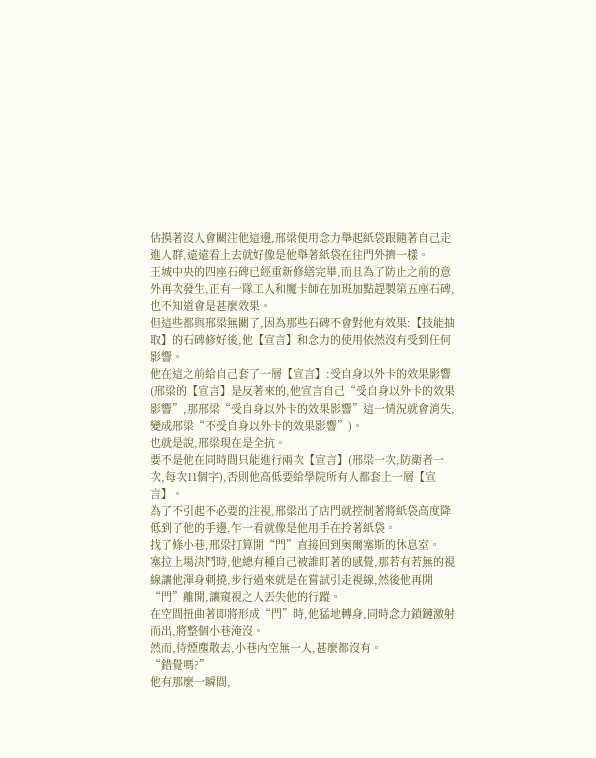估摸著沒人會關注他這邊,邢梁便用念力舉起紙袋跟隨著自己走進人群,遠遠看上去就好像是他舉著紙袋在往門外擠一樣。
王城中央的四座石碑已經重新修繕完畢,而且為了防止之前的意外再次發生,正有一隊工人和魔卡師在加班加點趕製第五座石碑,也不知道會是甚麼效果。
但這些都與邢梁無關了,因為那些石碑不會對他有效果:【技能抽取】的石碑修好後,他【宣言】和念力的使用依然沒有受到任何影響。
他在這之前給自己套了一層【宣言】:受自身以外卡的效果影響(邢梁的【宣言】是反著來的,他宣言自己“受自身以外卡的效果影響”,那邢梁“受自身以外卡的效果影響”這一情況就會消失,變成邢梁“不受自身以外卡的效果影響”)。
也就是說,邢梁現在是全抗。
要不是他在同時間只能進行兩次【宣言】(邢梁一次,防衛者一次,每次11個字),否則他高低要給學院所有人都套上一層【宣言】。
為了不引起不必要的注視,邢梁出了店門就控制著將紙袋高度降低到了他的手邊,乍一看就像是他用手在拎著紙袋。
找了條小巷,邢梁打算開“門”直接回到奧爾塞斯的休息室。
塞拉上場決鬥時,他總有種自己被誰盯著的感覺,那若有若無的視線讓他渾身刺撓,步行過來就是在嘗試引走視線,然後他再開“門”離開,讓窺視之人丟失他的行蹤。
在空間扭曲著即將形成“門”時,他猛地轉身,同時念力鎖鏈激射而出,將整個小巷淹沒。
然而,待煙塵散去,小巷內空無一人,甚麼都沒有。
“錯覺嗎?”
他有那麼一瞬間,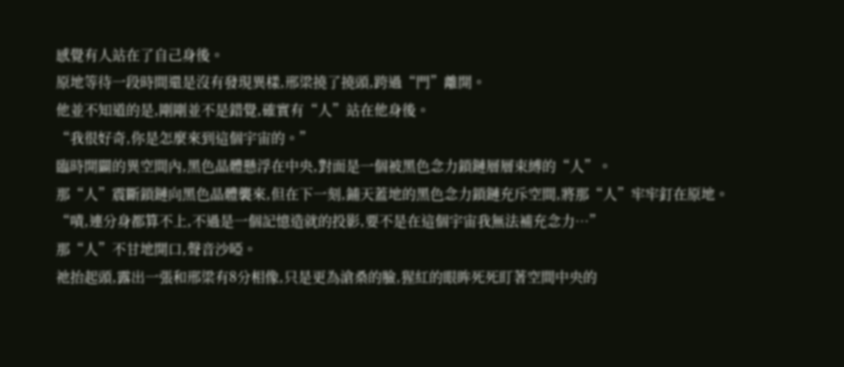感覺有人站在了自己身後。
原地等待一段時間還是沒有發現異樣,邢梁撓了撓頭,跨過“門”離開。
他並不知道的是,剛剛並不是錯覺,確實有“人”站在他身後。
“我很好奇,你是怎麼來到這個宇宙的。”
臨時開闢的異空間內,黑色晶體懸浮在中央,對面是一個被黑色念力鎖鏈層層束縛的“人”。
那“人”震斷鎖鏈向黑色晶體襲來,但在下一刻,鋪天蓋地的黑色念力鎖鏈充斥空間,將那“人”牢牢釘在原地。
“嘖,連分身都算不上,不過是一個記憶造就的投影,要不是在這個宇宙我無法補充念力…”
那“人”不甘地開口,聲音沙啞。
祂抬起頭,露出一張和邢梁有8分相像,只是更為滄桑的臉,猩紅的眼眸死死盯著空間中央的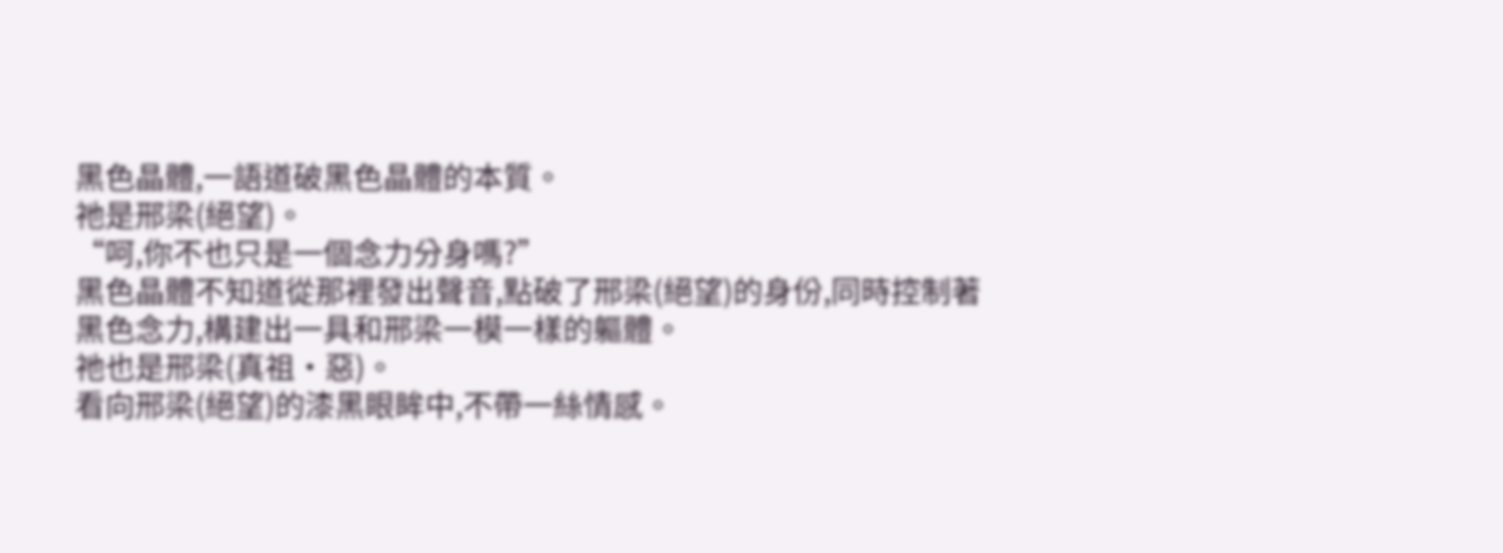黑色晶體,一語道破黑色晶體的本質。
祂是邢梁(絕望)。
“呵,你不也只是一個念力分身嗎?”
黑色晶體不知道從那裡發出聲音,點破了邢梁(絕望)的身份,同時控制著黑色念力,構建出一具和邢梁一模一樣的軀體。
祂也是邢梁(真祖·惡)。
看向邢梁(絕望)的漆黑眼眸中,不帶一絲情感。